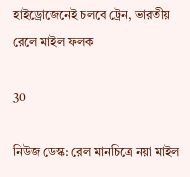হাইড্রোজেনেই চলবে ট্রেন, ভারতীয় রেলে মাইল ফলক

30

নিউজ ডেস্ক: রেল মানচিত্রে নয়া মাইল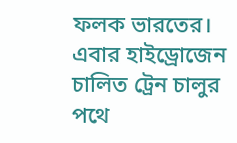ফলক ভারতের। এবার হাইড্রোজেন চালিত ট্রেন চালুর পথে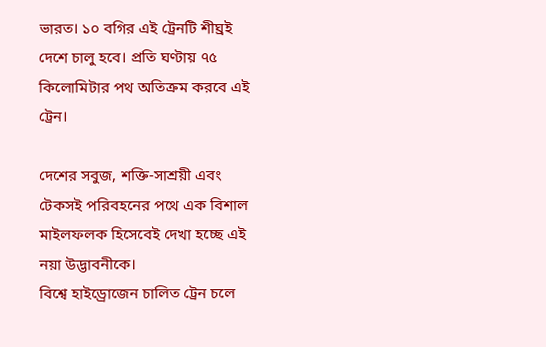ভারত। ১০ বগির এই ট্রেনটি শীঘ্রই দেশে চালু হবে। প্রতি ঘণ্টায় ৭৫ কিলোমিটার পথ অতিক্রম করবে এই ট্রেন।

দেশের সবুজ, শক্তি-সাশ্রয়ী এবং টেকসই পরিবহনের পথে এক বিশাল মাইলফলক হিসেবেই দেখা হচ্ছে এই নয়া উদ্ভাবনীকে।
বিশ্বে হাইড্রোজেন চালিত ট্রেন চলে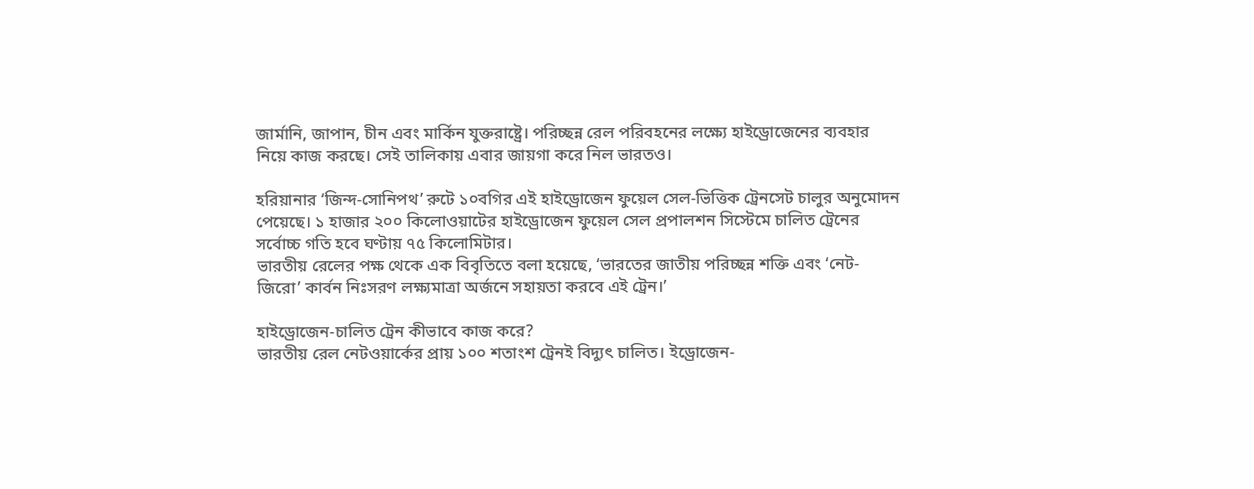জার্মানি, জাপান, চীন এবং মার্কিন যুক্তরাষ্ট্রে। পরিচ্ছন্ন রেল পরিবহনের লক্ষ্যে হাইড্রোজেনের ব্যবহার নিয়ে কাজ করছে। সেই তালিকায় এবার জায়গা করে নিল ভারতও।

হরিয়ানার ‘জিন্দ-সোনিপথ’ রুটে ১০বগির এই হাইড্রোজেন ফুয়েল সেল-ভিত্তিক ট্রেনসেট চালুর অনুমোদন পেয়েছে। ১ হাজার ২০০ কিলোওয়াটের হাইড্রোজেন ফুয়েল সেল প্রপালশন সিস্টেমে চালিত ট্রেনের সর্বোচ্চ গতি হবে ঘণ্টায় ৭৫ কিলোমিটার।
ভারতীয় রেলের পক্ষ থেকে এক বিবৃতিতে বলা হয়েছে, ‘ভারতের জাতীয় পরিচ্ছন্ন শক্তি এবং ‘নেট-জিরো’ কার্বন নিঃসরণ লক্ষ্যমাত্রা অর্জনে সহায়তা করবে এই ট্রেন।’

হাইড্রোজেন-চালিত ট্রেন কীভাবে কাজ করে?
ভারতীয় রেল নেটওয়ার্কের প্রায় ১০০ শতাংশ ট্রেনই বিদ্যুৎ চালিত। ইড্রোজেন-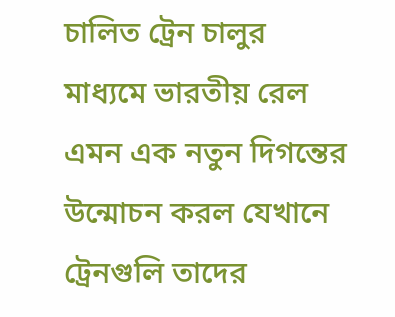চালিত ট্রেন চালুর মাধ্যমে ভারতীয় রেল এমন এক নতুন দিগন্তের উন্মোচন করল যেখানে ট্রেনগুলি তাদের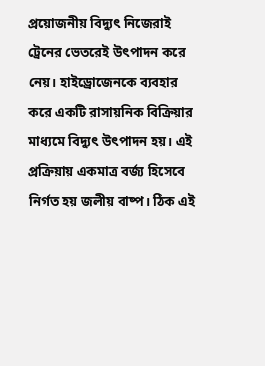প্রয়োজনীয় বিদ্যুৎ নিজেরাই ট্রেনের ভেতরেই উৎপাদন করে নেয়। হাইড্রোজেনকে ব্যবহার করে একটি রাসায়নিক বিক্রিয়ার মাধ্যমে বিদ্যুৎ উৎপাদন হয়। এই প্রক্রিয়ায় একমাত্র বর্জ্য হিসেবে নির্গত হয় জলীয় বাষ্প। ঠিক এই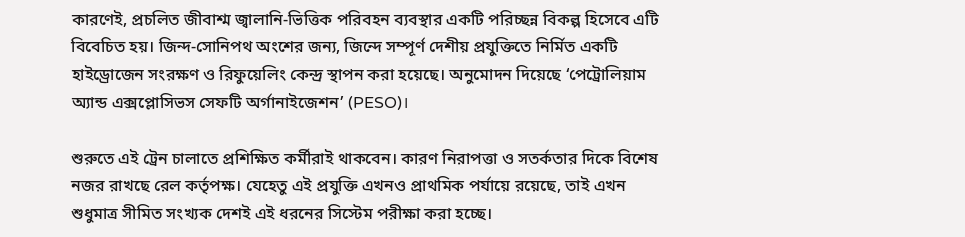কারণেই, প্রচলিত জীবাশ্ম জ্বালানি-ভিত্তিক পরিবহন ব্যবস্থার একটি পরিচ্ছন্ন বিকল্প হিসেবে এটি বিবেচিত হয়। জিন্দ-সোনিপথ অংশের জন্য, জিন্দে সম্পূর্ণ দেশীয় প্রযুক্তিতে নির্মিত একটি হাইড্রোজেন সংরক্ষণ ও রিফুয়েলিং কেন্দ্র স্থাপন করা হয়েছে। অনুমোদন দিয়েছে ‘পেট্রোলিয়াম অ্যান্ড এক্সপ্লোসিভস সেফটি অর্গানাইজেশন’ (PESO)।

শুরুতে এই ট্রেন চালাতে প্রশিক্ষিত কর্মীরাই থাকবেন। কারণ নিরাপত্তা ও সতর্কতার দিকে বিশেষ নজর রাখছে রেল কর্তৃপক্ষ। যেহেতু এই প্রযুক্তি এখনও প্রাথমিক পর্যায়ে রয়েছে, তাই এখন শুধুমাত্র সীমিত সংখ্যক দেশই এই ধরনের সিস্টেম পরীক্ষা করা হচ্ছে।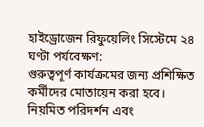হাইড্রোজেন রিফুয়েলিং সিস্টেমে ২৪ ঘণ্টা পর্যবেক্ষণ:
গুরুত্বপূর্ণ কার্যক্রমের জন্য প্রশিক্ষিত কর্মীদের মোতায়েন করা হবে। নিয়মিত পরিদর্শন এবং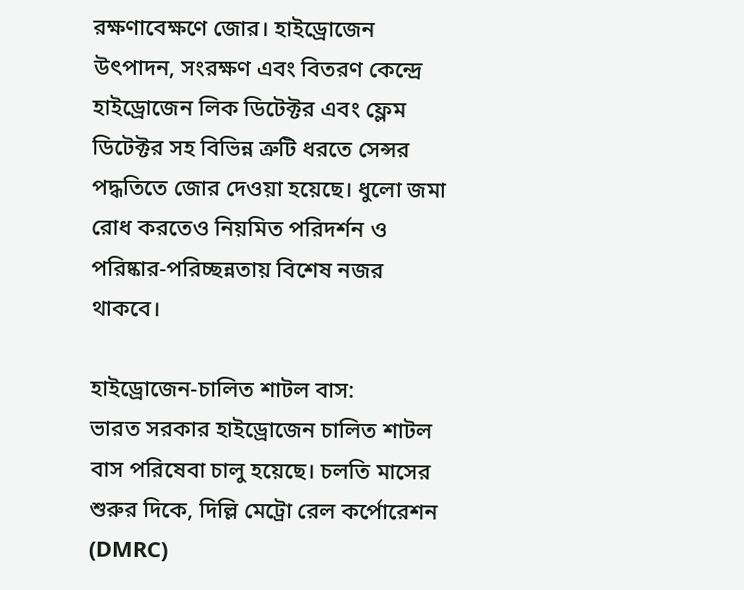রক্ষণাবেক্ষণে জোর। হাইড্রোজেন উৎপাদন, সংরক্ষণ এবং বিতরণ কেন্দ্রে হাইড্রোজেন লিক ডিটেক্টর এবং ফ্লেম ডিটেক্টর সহ বিভিন্ন ত্রুটি ধরতে সেন্সর পদ্ধতিতে জোর দেওয়া হয়েছে। ধুলো জমা রোধ করতেও নিয়মিত পরিদর্শন ও পরিষ্কার-পরিচ্ছন্নতায় বিশেষ নজর থাকবে।

হাইড্রোজেন-চালিত শাটল বাস:
ভারত সরকার হাইড্রোজেন চালিত শাটল বাস পরিষেবা চালু হয়েছে। চলতি মাসের শুরুর দিকে, দিল্লি মেট্রো রেল কর্পোরেশন (DMRC)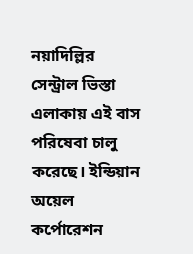নয়াদিল্লির সেন্ট্রাল ভিস্তা এলাকায় এই বাস পরিষেবা চালু করেছে। ইন্ডিয়ান অয়েল কর্পোরেশন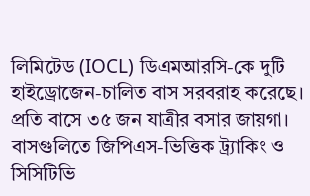লিমিটেড (IOCL) ডিএমআরসি-কে দুটি হাইড্রোজেন-চালিত বাস সরবরাহ করেছে। প্রতি বাসে ৩৫ জন যাত্রীর বসার জায়গা। বাসগুলিতে জিপিএস-ভিত্তিক ট্র্যাকিং ও সিসিটিভি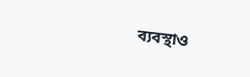ব্যবস্থাও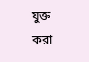যুক্ত করা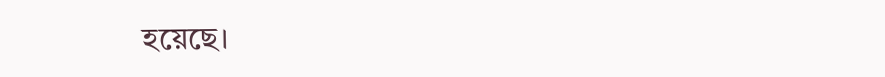হয়েছে।